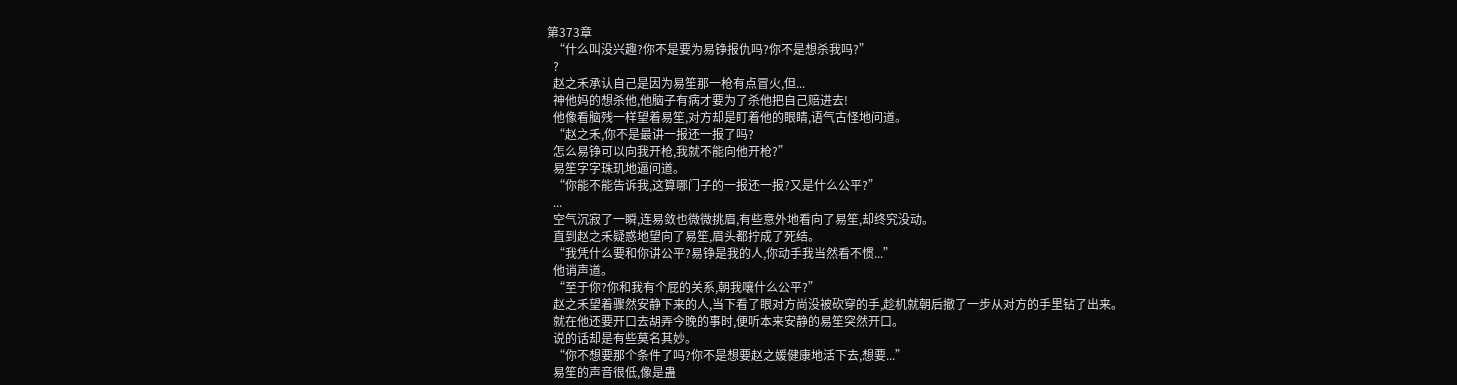第373章
  “什么叫没兴趣?你不是要为易铮报仇吗?你不是想杀我吗?”
  ?
  赵之禾承认自己是因为易笙那一枪有点冒火,但...
  神他妈的想杀他,他脑子有病才要为了杀他把自己赔进去!
  他像看脑残一样望着易笙,对方却是盯着他的眼睛,语气古怪地问道。
  “赵之禾,你不是最讲一报还一报了吗?
  怎么易铮可以向我开枪,我就不能向他开枪?”
  易笙字字珠玑地逼问道。
  “你能不能告诉我,这算哪门子的一报还一报?又是什么公平?”
  ...
  空气沉寂了一瞬,连易敛也微微挑眉,有些意外地看向了易笙,却终究没动。
  直到赵之禾疑惑地望向了易笙,眉头都拧成了死结。
  “我凭什么要和你讲公平?易铮是我的人,你动手我当然看不惯...”
  他诮声道。
  “至于你?你和我有个屁的关系,朝我嚷什么公平?”
  赵之禾望着骤然安静下来的人,当下看了眼对方尚没被砍穿的手,趁机就朝后撤了一步从对方的手里钻了出来。
  就在他还要开口去胡弄今晚的事时,便听本来安静的易笙突然开口。
  说的话却是有些莫名其妙。
  “你不想要那个条件了吗?你不是想要赵之媛健康地活下去,想要...”
  易笙的声音很低,像是蛊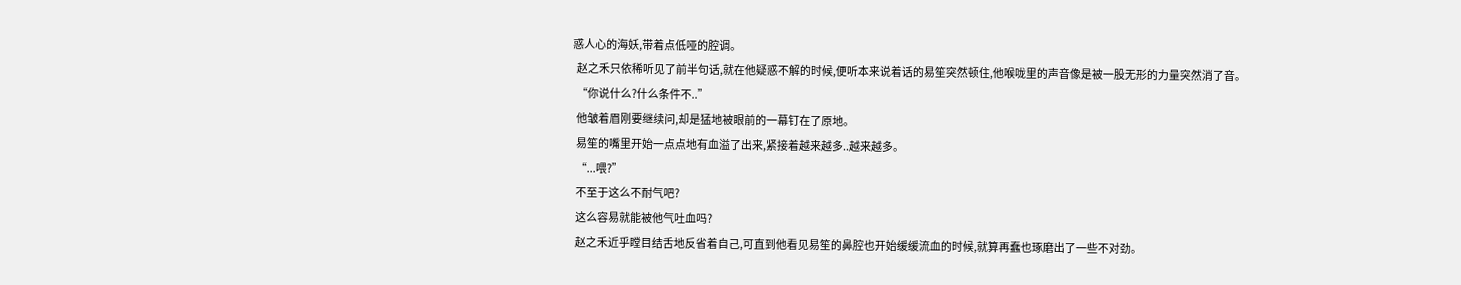惑人心的海妖,带着点低哑的腔调。
  赵之禾只依稀听见了前半句话,就在他疑惑不解的时候,便听本来说着话的易笙突然顿住,他喉咙里的声音像是被一股无形的力量突然消了音。
  “你说什么?什么条件不..”
  他皱着眉刚要继续问,却是猛地被眼前的一幕钉在了原地。
  易笙的嘴里开始一点点地有血溢了出来,紧接着越来越多..越来越多。
  “...喂?”
  不至于这么不耐气吧?
  这么容易就能被他气吐血吗?
  赵之禾近乎瞠目结舌地反省着自己,可直到他看见易笙的鼻腔也开始缓缓流血的时候,就算再蠢也琢磨出了一些不对劲。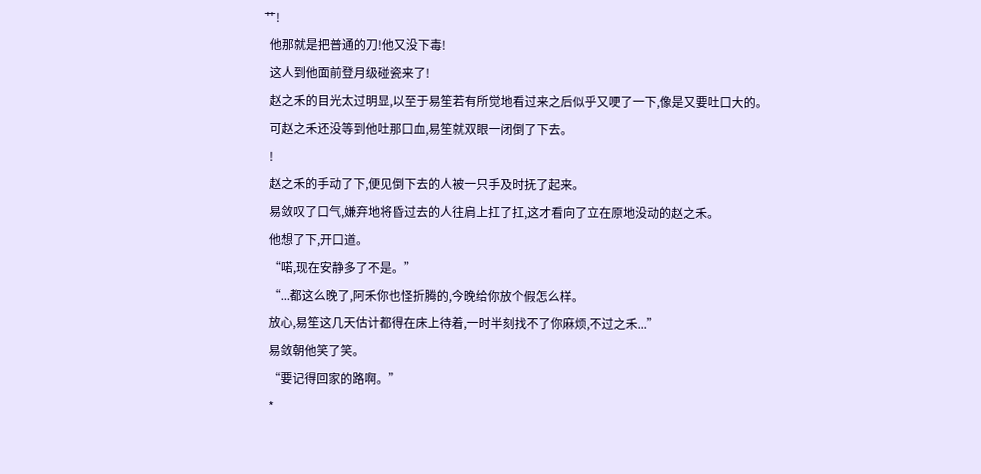艹!
  他那就是把普通的刀!他又没下毒!
  这人到他面前登月级碰瓷来了!
  赵之禾的目光太过明显,以至于易笙若有所觉地看过来之后似乎又哽了一下,像是又要吐口大的。
  可赵之禾还没等到他吐那口血,易笙就双眼一闭倒了下去。
  !
  赵之禾的手动了下,便见倒下去的人被一只手及时抚了起来。
  易敛叹了口气,嫌弃地将昏过去的人往肩上扛了扛,这才看向了立在原地没动的赵之禾。
  他想了下,开口道。
  “喏,现在安静多了不是。”
  “...都这么晚了,阿禾你也怪折腾的,今晚给你放个假怎么样。
  放心,易笙这几天估计都得在床上待着,一时半刻找不了你麻烦,不过之禾...”
  易敛朝他笑了笑。
  “要记得回家的路啊。”
  *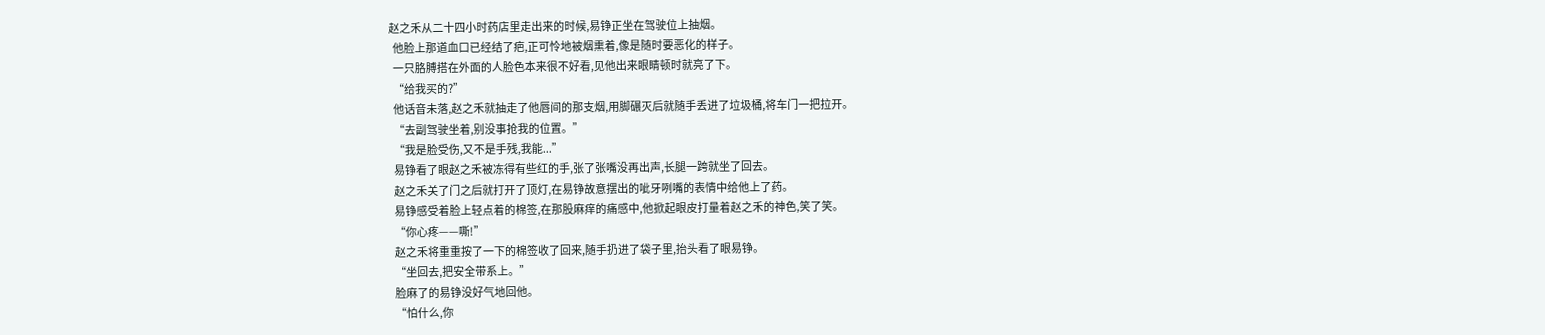赵之禾从二十四小时药店里走出来的时候,易铮正坐在驾驶位上抽烟。
  他脸上那道血口已经结了疤,正可怜地被烟熏着,像是随时要恶化的样子。
  一只胳膊搭在外面的人脸色本来很不好看,见他出来眼睛顿时就亮了下。
  “给我买的?”
  他话音未落,赵之禾就抽走了他唇间的那支烟,用脚碾灭后就随手丢进了垃圾桶,将车门一把拉开。
  “去副驾驶坐着,别没事抢我的位置。”
  “我是脸受伤,又不是手残,我能...”
  易铮看了眼赵之禾被冻得有些红的手,张了张嘴没再出声,长腿一跨就坐了回去。
  赵之禾关了门之后就打开了顶灯,在易铮故意摆出的呲牙咧嘴的表情中给他上了药。
  易铮感受着脸上轻点着的棉签,在那股麻痒的痛感中,他掀起眼皮打量着赵之禾的神色,笑了笑。
  “你心疼——嘶!”
  赵之禾将重重按了一下的棉签收了回来,随手扔进了袋子里,抬头看了眼易铮。
  “坐回去,把安全带系上。”
  脸麻了的易铮没好气地回他。
  “怕什么,你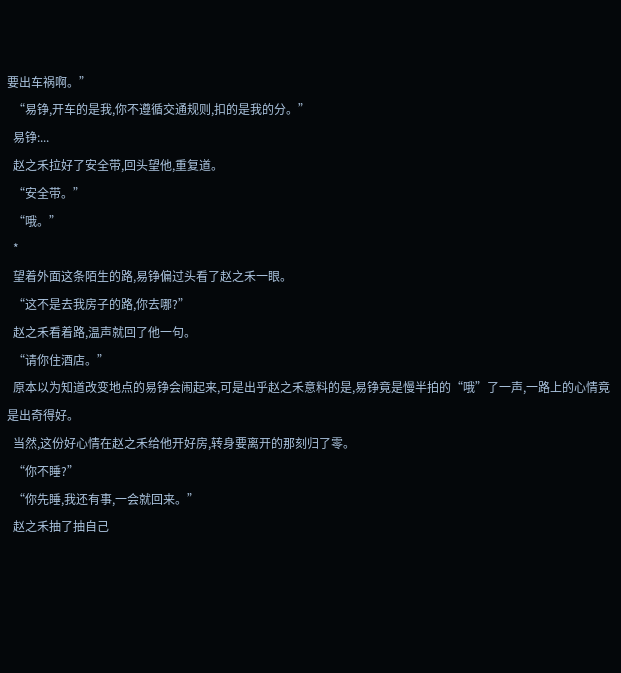要出车祸啊。”
  “易铮,开车的是我,你不遵循交通规则,扣的是我的分。”
  易铮:...
  赵之禾拉好了安全带,回头望他,重复道。
  “安全带。”
  “哦。”
  *
  望着外面这条陌生的路,易铮偏过头看了赵之禾一眼。
  “这不是去我房子的路,你去哪?”
  赵之禾看着路,温声就回了他一句。
  “请你住酒店。”
  原本以为知道改变地点的易铮会闹起来,可是出乎赵之禾意料的是,易铮竟是慢半拍的“哦”了一声,一路上的心情竟是出奇得好。
  当然,这份好心情在赵之禾给他开好房,转身要离开的那刻归了零。
  “你不睡?”
  “你先睡,我还有事,一会就回来。”
  赵之禾抽了抽自己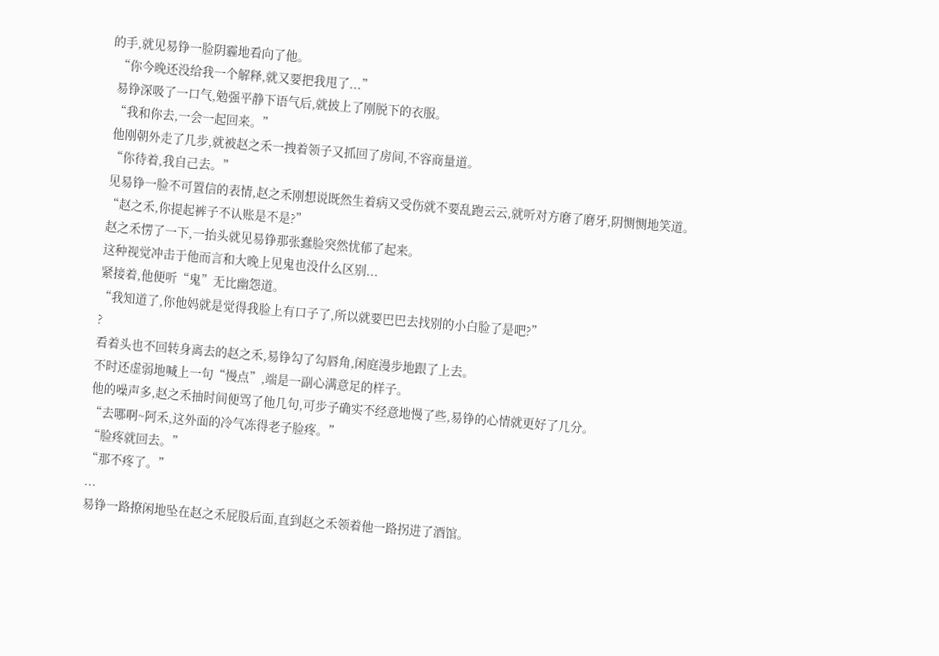的手,就见易铮一脸阴霾地看向了他。
  “你今晚还没给我一个解释,就又要把我甩了...”
  易铮深吸了一口气,勉强平静下语气后,就披上了刚脱下的衣服。
  “我和你去,一会一起回来。”
  他刚朝外走了几步,就被赵之禾一拽着领子又抓回了房间,不容商量道。
  “你待着,我自己去。”
  见易铮一脸不可置信的表情,赵之禾刚想说既然生着病又受伤就不要乱跑云云,就听对方磨了磨牙,阴恻恻地笑道。
  “赵之禾,你提起裤子不认账是不是?”
  赵之禾愣了一下,一抬头就见易铮那张蠢脸突然忧郁了起来。
  这种视觉冲击于他而言和大晚上见鬼也没什么区别...
  紧接着,他便听“鬼”无比幽怨道。
  “我知道了,你他妈就是觉得我脸上有口子了,所以就要巴巴去找别的小白脸了是吧?”
  ?
  看着头也不回转身离去的赵之禾,易铮勾了勾唇角,闲庭漫步地跟了上去。
  不时还虚弱地喊上一句“慢点”,端是一副心满意足的样子。
  他的噪声多,赵之禾抽时间便骂了他几句,可步子确实不经意地慢了些,易铮的心情就更好了几分。
  “去哪啊~阿禾,这外面的冷气冻得老子脸疼。”
  “脸疼就回去。”
  “那不疼了。”
  ...
  易铮一路撩闲地坠在赵之禾屁股后面,直到赵之禾领着他一路拐进了酒馆。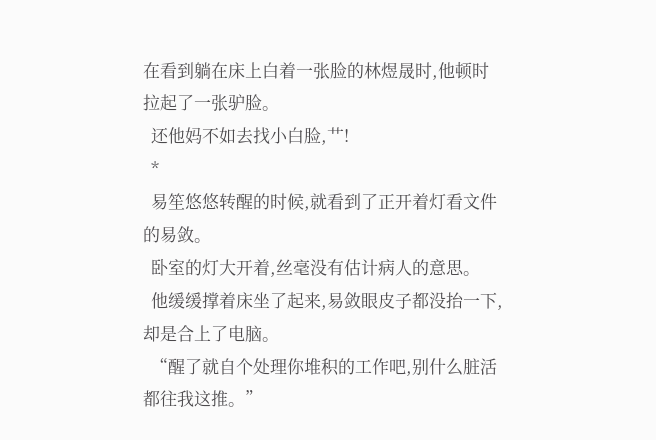在看到躺在床上白着一张脸的林煜晟时,他顿时拉起了一张驴脸。
  还他妈不如去找小白脸,艹!
  *
  易笙悠悠转醒的时候,就看到了正开着灯看文件的易敛。
  卧室的灯大开着,丝毫没有估计病人的意思。
  他缓缓撑着床坐了起来,易敛眼皮子都没抬一下,却是合上了电脑。
  “醒了就自个处理你堆积的工作吧,别什么脏活都往我这推。”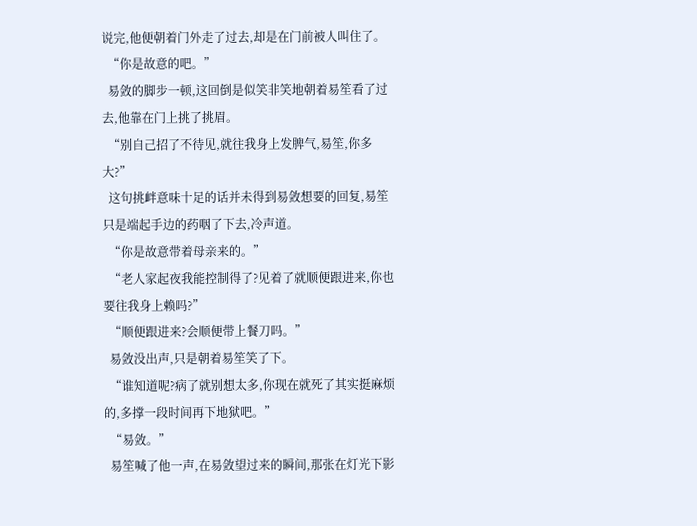说完,他便朝着门外走了过去,却是在门前被人叫住了。
  “你是故意的吧。”
  易敛的脚步一顿,这回倒是似笑非笑地朝着易笙看了过去,他靠在门上挑了挑眉。
  “别自己招了不待见,就往我身上发脾气,易笙,你多大?”
  这句挑衅意味十足的话并未得到易敛想要的回复,易笙只是端起手边的药咽了下去,冷声道。
  “你是故意带着母亲来的。”
  “老人家起夜我能控制得了?见着了就顺便跟进来,你也要往我身上赖吗?”
  “顺便跟进来?会顺便带上餐刀吗。”
  易敛没出声,只是朝着易笙笑了下。
  “谁知道呢?病了就别想太多,你现在就死了其实挺麻烦的,多撑一段时间再下地狱吧。”
  “易敛。”
  易笙喊了他一声,在易敛望过来的瞬间,那张在灯光下影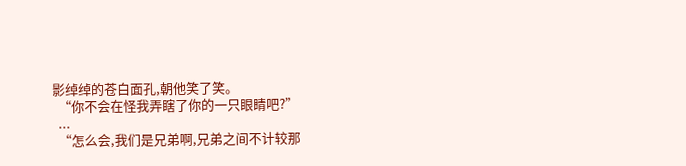影绰绰的苍白面孔,朝他笑了笑。
  “你不会在怪我弄瞎了你的一只眼睛吧?”
  ...
  “怎么会,我们是兄弟啊,兄弟之间不计较那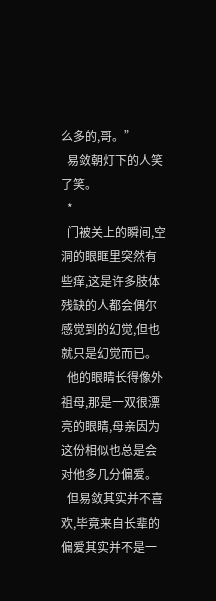么多的,哥。”
  易敛朝灯下的人笑了笑。
  *
  门被关上的瞬间,空洞的眼眶里突然有些痒,这是许多肢体残缺的人都会偶尔感觉到的幻觉,但也就只是幻觉而已。
  他的眼睛长得像外祖母,那是一双很漂亮的眼睛,母亲因为这份相似也总是会对他多几分偏爱。
  但易敛其实并不喜欢,毕竟来自长辈的偏爱其实并不是一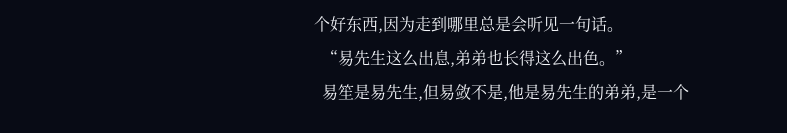个好东西,因为走到哪里总是会听见一句话。
  “易先生这么出息,弟弟也长得这么出色。”
  易笙是易先生,但易敛不是,他是易先生的弟弟,是一个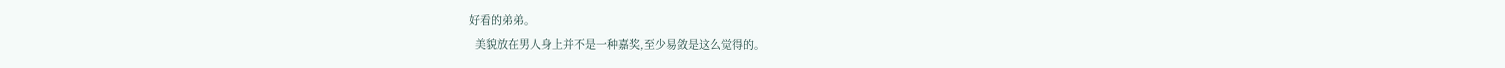好看的弟弟。
  美貌放在男人身上并不是一种嘉奖,至少易敛是这么觉得的。